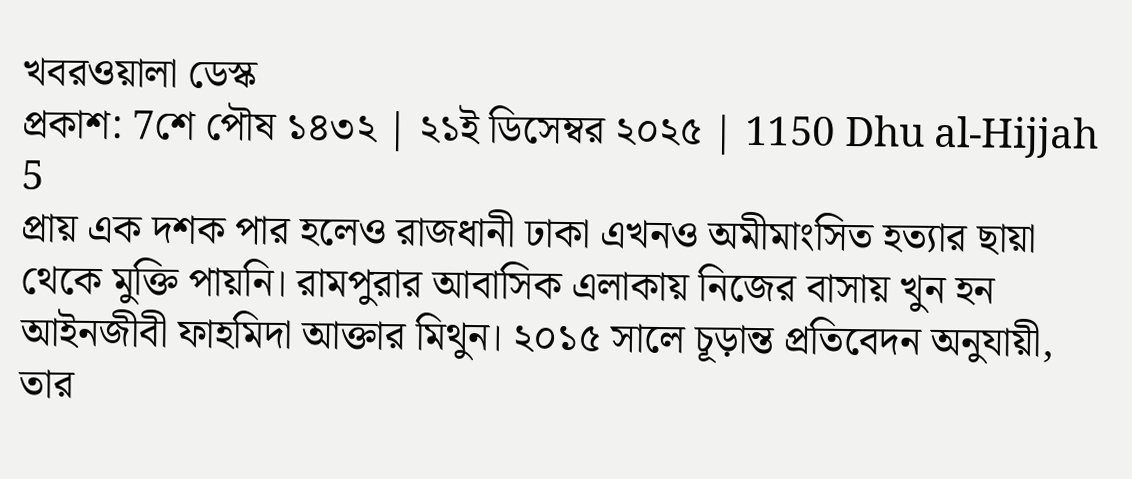খবরওয়ালা ডেস্ক
প্রকাশ: 7শে পৌষ ১৪৩২ | ২১ই ডিসেম্বর ২০২৫ | 1150 Dhu al-Hijjah 5
প্রায় এক দশক পার হলেও রাজধানী ঢাকা এখনও অমীমাংসিত হত্যার ছায়া থেকে মুক্তি পায়নি। রামপুরার আবাসিক এলাকায় নিজের বাসায় খুন হন আইনজীবী ফাহমিদা আক্তার মিথুন। ২০১৫ সালে চূড়ান্ত প্রতিবেদন অনুযায়ী, তার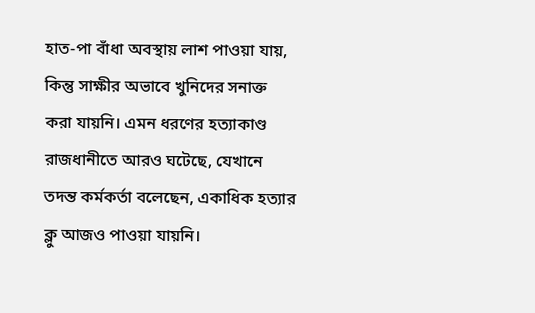হাত-পা বাঁধা অবস্থায় লাশ পাওয়া যায়, কিন্তু সাক্ষীর অভাবে খুনিদের সনাক্ত করা যায়নি। এমন ধরণের হত্যাকাণ্ড রাজধানীতে আরও ঘটেছে, যেখানে তদন্ত কর্মকর্তা বলেছেন, একাধিক হত্যার ক্লু আজও পাওয়া যায়নি।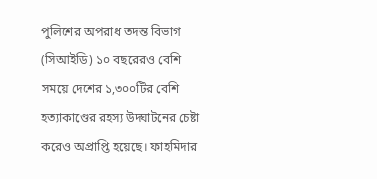পুলিশের অপরাধ তদন্ত বিভাগ (সিআইডি) ১০ বছরেরও বেশি সময়ে দেশের ১,৩০০টির বেশি হত্যাকাণ্ডের রহস্য উদ্ঘাটনের চেষ্টা করেও অপ্রাপ্তি হয়েছে। ফাহমিদার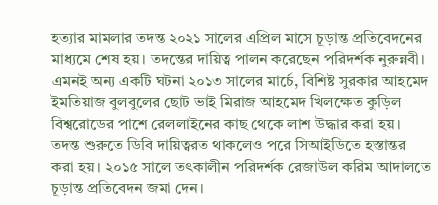হত্যার মামলার তদন্ত ২০২১ সালের এপ্রিল মাসে চূড়ান্ত প্রতিবেদনের মাধ্যমে শেষ হয়। তদন্তের দায়িত্ব পালন করেছেন পরিদর্শক নুরুন্নবী।
এমনই অন্য একটি ঘটনা ২০১৩ সালের মার্চে, বিশিষ্ট সুরকার আহমেদ ইমতিয়াজ বুলবুলের ছোট ভাই মিরাজ আহমেদ খিলক্ষেত কুড়িল বিশ্বরোডের পাশে রেললাইনের কাছ থেকে লাশ উদ্ধার করা হয়। তদন্ত শুরুতে ডিবি দায়িত্বরত থাকলেও পরে সিআইডিতে হস্তান্তর করা হয়। ২০১৫ সালে তৎকালীন পরিদর্শক রেজাউল করিম আদালতে চূড়ান্ত প্রতিবেদন জমা দেন।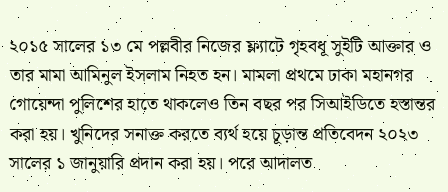২০১৫ সালের ১৩ মে পল্লবীর নিজের ফ্ল্যাটে গৃহবধূ সুইটি আক্তার ও তার মামা আমিনুল ইসলাম নিহত হন। মামলা প্রথমে ঢাকা মহানগর গোয়েন্দা পুলিশের হাতে থাকলেও তিন বছর পর সিআইডিতে হস্তান্তর করা হয়। খুনিদের সনাক্ত করতে ব্যর্থ হয়ে চূড়ান্ত প্রতিবেদন ২০২৩ সালের ১ জানুয়ারি প্রদান করা হয়। পরে আদালত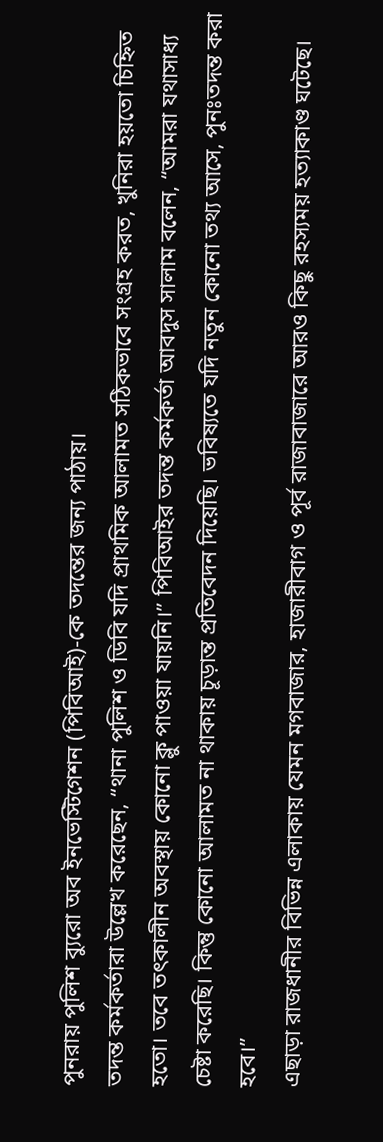পুনরায় পুলিশ ব্যুরো অব ইনভেস্টিগেশন (পিবিআই)-কে তদন্তের জন্য পাঠায়।
তদন্ত কর্মকর্তারা উল্লেখ করেছেন, “থানা পুলিশ ও ডিবি যদি প্রাথমিক আলামত সঠিকভাবে সংগ্রহ করত, খুনিরা হয়তো চিহ্নিত হতো। তবে তৎকালীন অবস্থায় কোনো ক্লু পাওয়া যায়নি।” পিবিআইর তদন্ত কর্মকর্তা আবদুস সালাম বলেন, “আমরা যথাসাধ্য চেষ্টা করেছি। কিন্তু কোনো আলামত না থাকায় চূড়ান্ত প্রতিবেদন দিয়েছি। ভবিষ্যতে যদি নতুন কোনো তথ্য আসে, পুনঃতদন্ত করা হবে।”
এছাড়া রাজধানীর বিভিন্ন এলাকায় যেমন মগবাজার, হাজারীবাগ ও পূর্ব রাজাবাজারে আরও কিছু রহস্যময় হত্যাকাণ্ড ঘটেছে।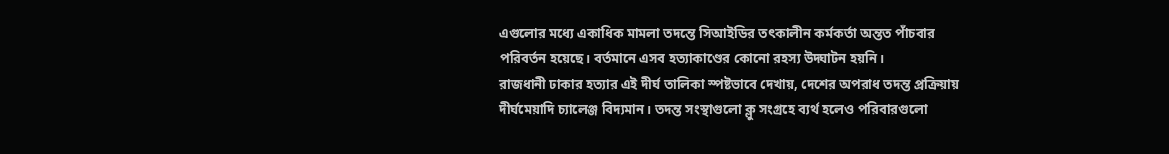এগুলোর মধ্যে একাধিক মামলা তদন্তে সিআইডির তৎকালীন কর্মকর্তা অন্তত পাঁচবার পরিবর্তন হয়েছে। বর্তমানে এসব হত্যাকাণ্ডের কোনো রহস্য উদ্ঘাটন হয়নি।
রাজধানী ঢাকার হত্যার এই দীর্ঘ তালিকা স্পষ্টভাবে দেখায়, দেশের অপরাধ তদন্ত প্রক্রিয়ায় দীর্ঘমেয়াদি চ্যালেঞ্জ বিদ্যমান। তদন্ত সংস্থাগুলো ক্লু সংগ্রহে ব্যর্থ হলেও পরিবারগুলো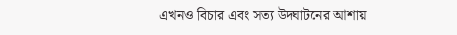এখনও বিচার এবং সত্য উদ্ঘাটনের আশায়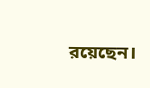রয়েছেন।